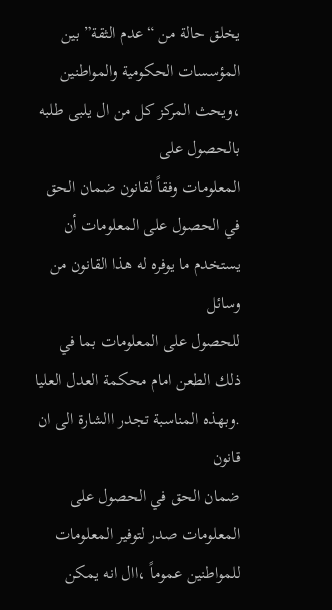يخلق حالة من “عدم الثقة” بين المؤسسات الحكومية والمواطنين ،ويحث المركز كل من ال يلبى طلبه بالحصول على
المعلومات وفقاً لقانون ضمان الحق في الحصول على المعلومات أن يستخدم ما يوفره له هذا القانون من وسائل
للحصول على المعلومات بما في ذلك الطعن امام محكمة العدل العليا .وبهذه المناسبة تجدر االشارة الى ان قانون
ضمان الحق في الحصول على المعلومات صدر لتوفير المعلومات للمواطنين عموماً ،اال انه يمكن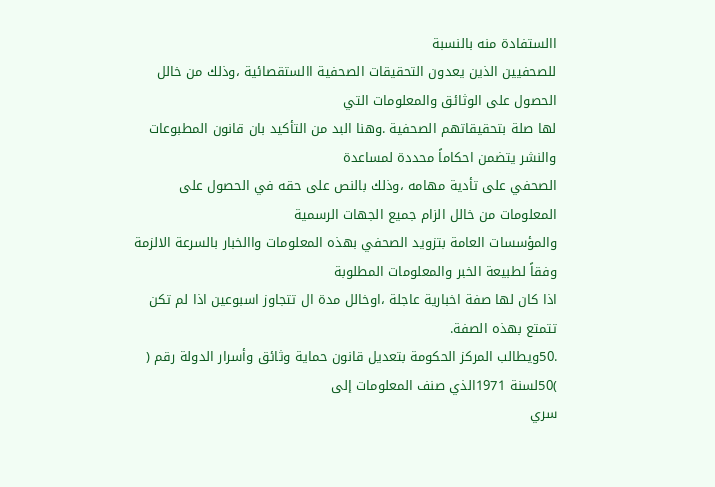االستفادة منه بالنسبة
للصحفيين الذين يعدون التحقيقات الصحفية االستقصائية ،وذلك من خالل الحصول على الوثائق والمعلومات التي
لها صلة بتحقيقاتهم الصحفية .وهنا البد من التأكيد بان قانون المطبوعات والنشر يتضمن احكاماً محددة لمساعدة
الصحفي على تأدية مهامه ،وذلك بالنص على حقه في الحصول على المعلومات من خالل الزام جميع الجهات الرسمية
والمؤسسات العامة بتزويد الصحفي بهذه المعلومات واالخبار بالسرعة الالزمة وفقاً لطبيعة الخبر والمعلومات المطلوبة
اذا كان لها صفة اخبارية عاجلة ،اوخالل مدة ال تتجاوز اسبوعين اذا لم تكن تتمتع بهذه الصفة.
.50ويطالب المركز الحكومة بتعديل قانون حماية وثائق وأسرار الدولة رقم ( )50لسنة 1971الذي صنف المعلومات إلى
سري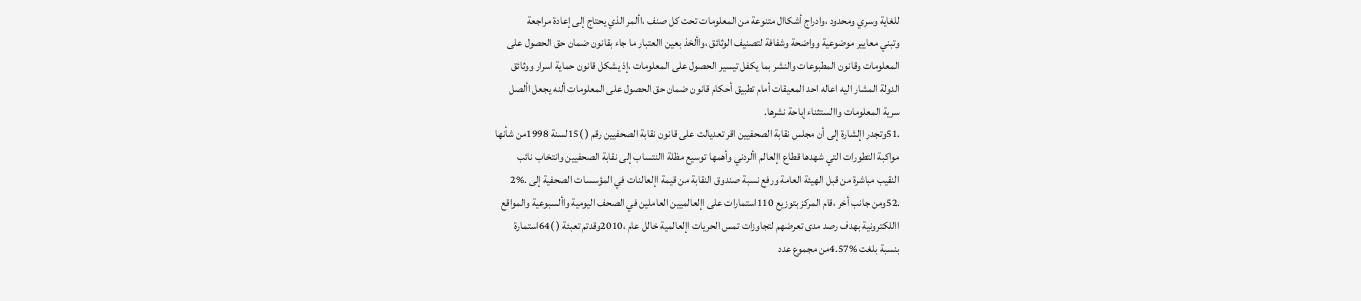للغاية وسري ومحدود ،وادراج أشكاال متنوعة من المعلومات تحت كل صنف ،األمر الذي يحتاج إلى إعادة مراجعة
وتبني معايير موضوعية وواضحة وشفافة لتصنيف الوثائق ،واألخذ بعين االعتبار ما جاء بقانون ضمان حق الحصول على
المعلومات وقانون المطبوعات والنشر بما يكفل تيسير الحصول على المعلومات ،إذ يشكل قانون حماية اسرار ووثائق
الدولة المشار اليه اعاله احد المعيقات أمام تطبيق أحكام قانون ضمان حق الحصول على المعلومات ألنه يجعل األصل
سرية المعلومات واالستثناء إباحة نشرها.
.51وتجدر اإلشارة إلى أن مجلس نقابة الصحفيين اقر تعديالت على قانون نقابة الصحفيين رقم ( )15لسنة 1998من شأنها
مواكبة التطورات التي شهدها قطاع اإلعالم األردني وأهمها توسيع مظلة االنتساب إلى نقابة الصحفيين وانتخاب نائب
النقيب مباشرة من قبل الهيئة العامة ورفع نسبة صندوق النقابة من قيمة اإلعالنات في المؤسسات الصحفية إلى .%2
.52ومن جانب أخر ،قام المركز بتوزيع 110استمارات على اإلعالميين العاملين في الصحف اليومية واألسبوعية والمواقع
االلكترونية بهدف رصد مدى تعرضهم لتجاوزات تمس الحريات اإلعالمية خالل عام ،2010وقدتم تعبئة ( )64استمارة
بنسبة بلغت %4.57من مجموع عدد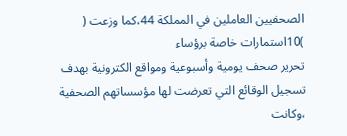الصحفيين العاملين في المملكة 44،كما وزعت ( )10استمارات خاصة برؤساء
تحرير صحف يومية وأسبوعية ومواقع الكترونية بهدف تسجيل الوقائع التي تعرضت لها مؤسساتهم الصحفية ،وكانت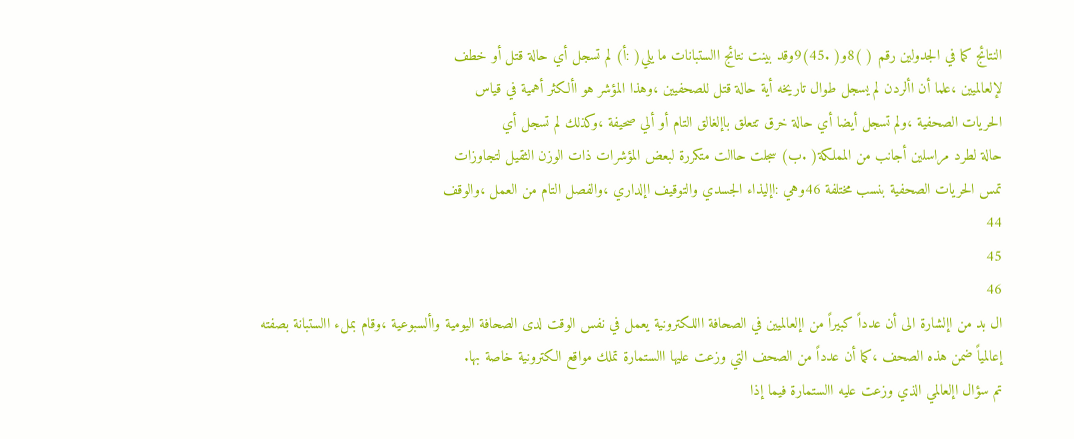النتائج كما في الجدولين رقم ( )8و( .45)9وقد بينت نتائج االستبانات ما يلي( :أ) لم تسجل أي حالة قتل أو خطف
لإلعالميين ،علما أن األردن لم يسجل طوال تاريخه أية حالة قتل للصحفيين ،وهذا المؤشر هو األكثر أهمية في قياس
الحريات الصحفية ،ولم تسجل أيضا أي حالة خرق تتعلق باإلغالق التام أو ألي صحيفة ،وكذلك لم تسجل أي
حالة لطرد مراسلين أجانب من المملكة( .ب) سجلت حاالت متكررة لبعض المؤشرات ذات الوزن الثقيل لتجاوزات
تمس الحريات الصحفية بنسب مختلفة 46وهي :اإليذاء الجسدي والتوقيف اإلداري ،والفصل التام من العمل ،والوقف
44
45
46
ال بد من اإلشارة الى أن عدداً كبيراً من اإلعالميين في الصحافة االلكترونية يعمل في نفس الوقت لدى الصحافة اليومية واألسبوعية ،وقام بملء االستبانة بصفته
إعالمياً ضمن هذه الصحف ،كما أن عدداً من الصحف التي وزعت عليها االستمارة تملك مواقع الكترونية خاصة بها.
تم سؤال اإلعالمي الذي وزعت عليه االستمارة فيما إذا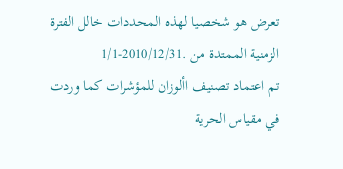تعرض هو شخصيا لهذه المحددات خالل الفترة الزمنية الممتدة من .2010/12/31-1/1
تم اعتماد تصنيف األوزان للمؤشرات كما وردت في مقياس الحرية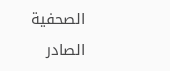الصحفية الصادر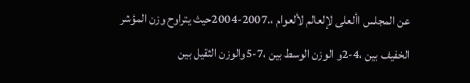عن المجلس األعلى لإلعالم لألعوام ،.2007-2004حيث يتراوح وزن المؤشر
الخفيف بين ،4-2و الوزن الوسط بين ،7-5والوزن الثقيل بين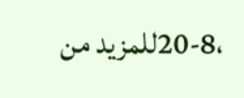،20-8للمزيد من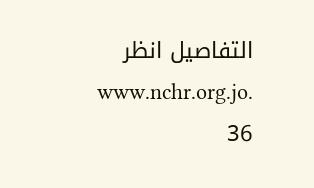التفاصيل انظر .www.nchr.org.jo
36